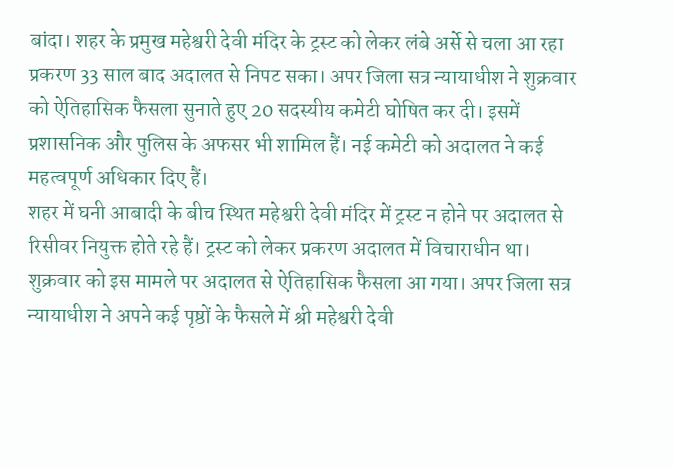बांदा। शहर के प्रमुख महेश्वरी देवी मंदिर के ट्रस्ट को लेकर लंबे अर्से से चला आ रहा प्रकरण 33 साल बाद अदालत से निपट सका। अपर जिला सत्र न्यायाधीश ने शुक्रवार को ऐतिहासिक फैसला सुनाते हुए 20 सदस्यीय कमेटी घोषित कर दी। इसमें प्रशासनिक और पुलिस के अफसर भी शामिल हैं। नई कमेटी को अदालत ने कई महत्वपूर्ण अधिकार दिए हैं।
शहर में घनी आबादी के बीच स्थित महेश्वरी देवी मंदिर में ट्रस्ट न होने पर अदालत से रिसीवर नियुक्त होते रहे हैं। ट्रस्ट को लेकर प्रकरण अदालत में विचाराधीन था। शुक्रवार को इस मामले पर अदालत से ऐतिहासिक फैसला आ गया। अपर जिला सत्र न्यायाधीश ने अपने कई पृष्ठों के फैसले में श्री महेश्वरी देवी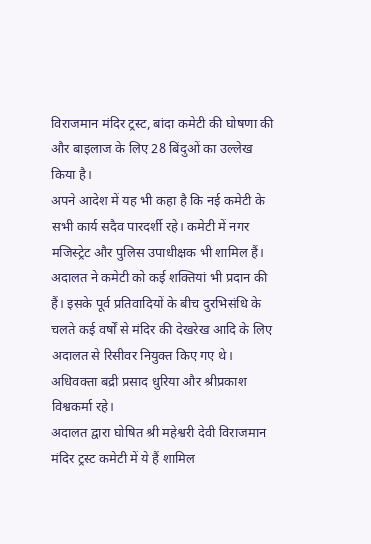विराजमान मंदिर ट्रस्ट, बांदा कमेटी की घोषणा की और बाइलाज के लिए 28 बिंदुओं का उल्लेख किया है।
अपने आदेश में यह भी कहा है कि नई कमेटी के सभी कार्य सदैव पारदर्शी रहे। कमेटी में नगर मजिस्ट्रेट और पुलिस उपाधीक्षक भी शामिल हैं। अदालत ने कमेटी को कई शक्तियां भी प्रदान की हैं। इसके पूर्व प्रतिवादियों के बीच दुरभिसंधि के चलते कई वर्षों से मंदिर की देखरेख आदि के लिए अदालत से रिसीवर नियुक्त किए गए थे। अधिवक्ता बद्री प्रसाद धुरिया और श्रीप्रकाश विश्वकर्मा रहे।
अदालत द्वारा घोषित श्री महेश्वरी देवी विराजमान मंदिर ट्रस्ट कमेटी में ये हैं शामिल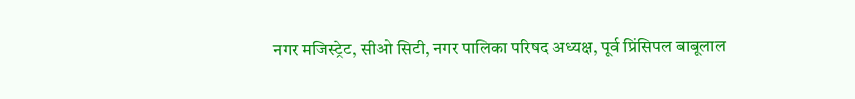नगर मजिस्ट्रेट, सीओ सिटी, नगर पालिका परिषद अध्यक्ष, पूर्व प्रिंसिपल बाबूलाल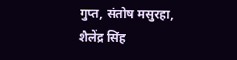गुप्त, संतोष मसुरहा, शैलेंद्र सिंह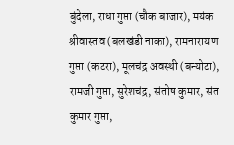बुंदेला, राधा गुप्ता (चौक बाजार), मयंक श्रीवास्तव (बलखंडी नाका), रामनारायण गुप्ता (कटरा), मूलचंद्र अवस्थी (बन्योटा), रामजी गुप्ता, सुरेशचंद्र, संतोष कुमार, संत कुमार गुप्ता,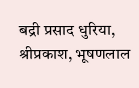बद्री प्रसाद धुरिया, श्रीप्रकाश, भूषणलाल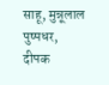साहू, मुन्नूलाल पुष्पधर, दीपक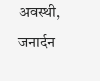अवस्थी, जनार्दन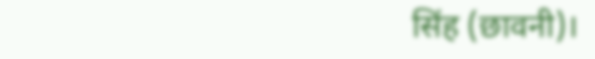सिंह (छावनी)।